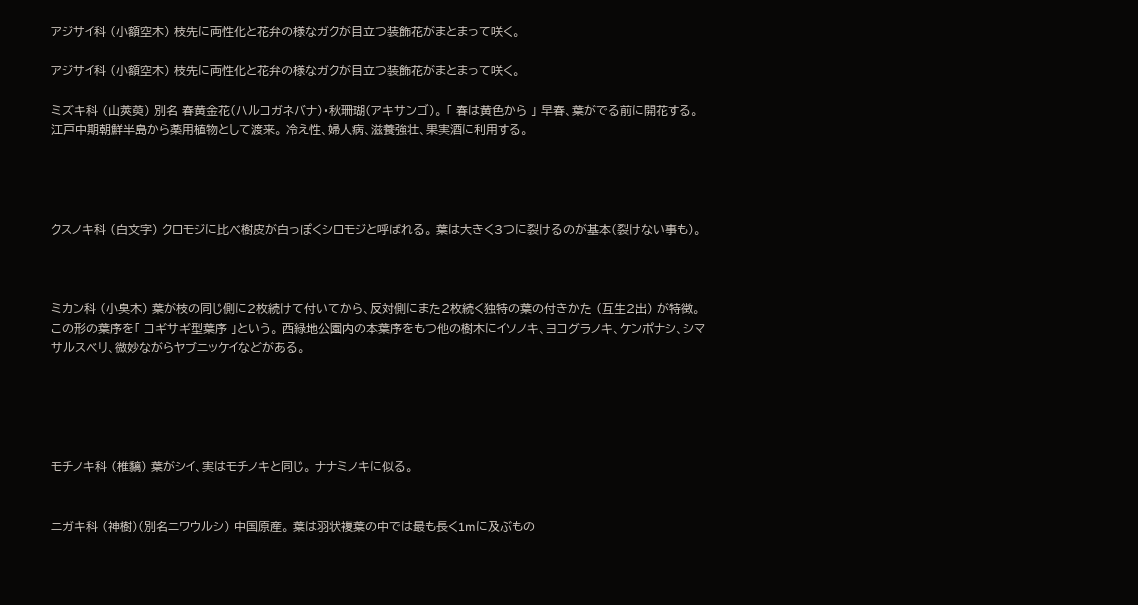アジサイ科 (小額空木) 枝先に両性化と花弁の様なガクが目立つ装飾花がまとまって咲く。

アジサイ科 (小額空木) 枝先に両性化と花弁の様なガクが目立つ装飾花がまとまって咲く。

ミズキ科 (山莢萸) 別名 春黄金花(ハルコガネバナ)・秋珊瑚(アキサンゴ)。 「 春は黄色から 」 早春、葉がでる前に開花する。 江戸中期朝鮮半島から薬用植物として渡来。 冷え性、婦人病、滋養強壮、果実酒に利用する。




クスノキ科 (白文字) クロモジに比べ樹皮が白っぽくシロモジと呼ばれる。 葉は大きく3つに裂けるのが基本(裂けない事も)。



ミカン科 (小臭木) 葉が枝の同じ側に2枚続けて付いてから、反対側にまた2枚続く独特の葉の付きかた (互生2出) が特徴。 この形の葉序を「 コギサギ型葉序 」という。 西緑地公園内の本葉序をもつ他の樹木にイソノキ、ヨコグラノキ、ケンポナシ、シマサルスベリ、微妙ながらヤブニッケイなどがある。





モチノキ科 (椎黐) 葉がシイ、実はモチノキと同じ。 ナナミノキに似る。


ニガキ科 (神樹)(別名ニワウルシ) 中国原産。 葉は羽状複葉の中では最も長く1mに及ぶもの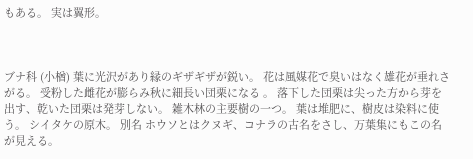もある。 実は翼形。



ブナ科 (小楢) 葉に光沢があり縁のギザギザが鋭い。 花は風媒花で臭いはなく雄花が垂れさがる。 受粉した雌花が膨らみ秋に細長い団栗になる 。 落下した団栗は尖った方から芽を出す、乾いた団栗は発芽しない。 雑木林の主要樹の一つ。 葉は堆肥に、樹皮は染料に使う。 シイタケの原木。 別名 ホウソとはクヌギ、コナラの古名をさし、万葉集にもこの名が見える。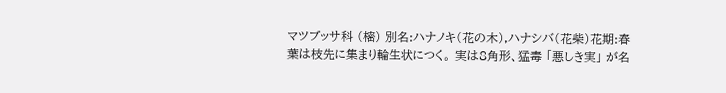マツブッサ科 (樒) 別名:ハナノキ(花の木),ハナシバ(花柴)花期:春
葉は枝先に集まり輪生状につく。 実は8角形、猛毒 「悪しき実」 が名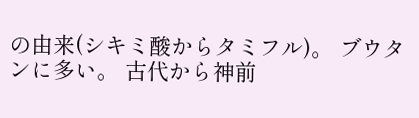の由来(シキミ酸からタミフル)。 ブウタンに多い。 古代から神前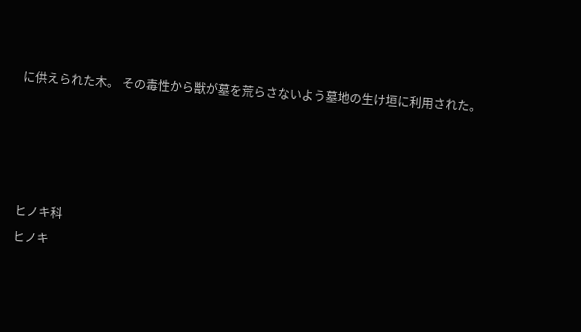に供えられた木。 その毒性から獣が墓を荒らさないよう墓地の生け垣に利用された。




ヒノキ科
ヒノキ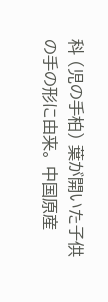科 (児の手柏) 葉が開いた子供の手の形に由来。 中国原産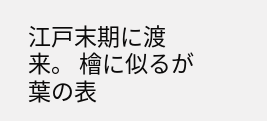江戸末期に渡来。 檜に似るが葉の表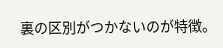裏の区別がつかないのが特徴。